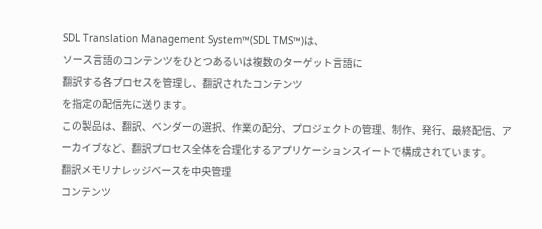SDL Translation Management System™(SDL TMS™)は、
ソース言語のコンテンツをひとつあるいは複数のターゲット言語に
翻訳する各プロセスを管理し、翻訳されたコンテンツ
を指定の配信先に送ります。
この製品は、翻訳、ベンダーの選択、作業の配分、プロジェクトの管理、制作、発行、最終配信、アーカイブなど、翻訳プロセス全体を合理化するアプリケーションスイートで構成されています。
翻訳メモリナレッジベースを中央管理
コンテンツ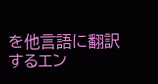を他言語に翻訳するエン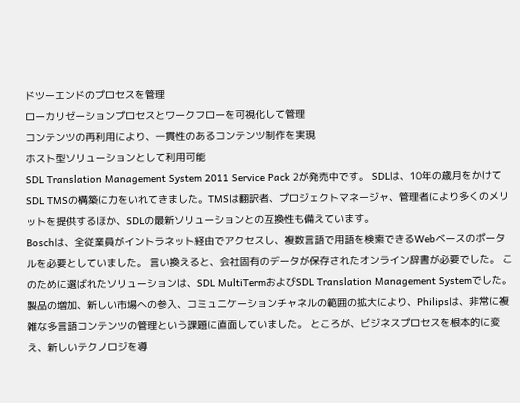ドツーエンドのプロセスを管理
ローカリゼーションプロセスとワークフローを可視化して管理
コンテンツの再利用により、一貫性のあるコンテンツ制作を実現
ホスト型ソリューションとして利用可能
SDL Translation Management System 2011 Service Pack 2が発売中です。 SDLは、10年の歳月をかけてSDL TMSの構築に力をいれてきました。TMSは翻訳者、プロジェクトマネージャ、管理者により多くのメリットを提供するほか、SDLの最新ソリューションとの互換性も備えています。
Boschは、全従業員がイントラネット経由でアクセスし、複数言語で用語を検索できるWebベースのポータルを必要としていました。 言い換えると、会社固有のデータが保存されたオンライン辞書が必要でした。 このために選ばれたソリューションは、SDL MultiTermおよびSDL Translation Management Systemでした。
製品の増加、新しい市場への参入、コミュニケーションチャネルの範囲の拡大により、Philipsは、非常に複雑な多言語コンテンツの管理という課題に直面していました。 ところが、ビジネスプロセスを根本的に変え、新しいテクノロジを導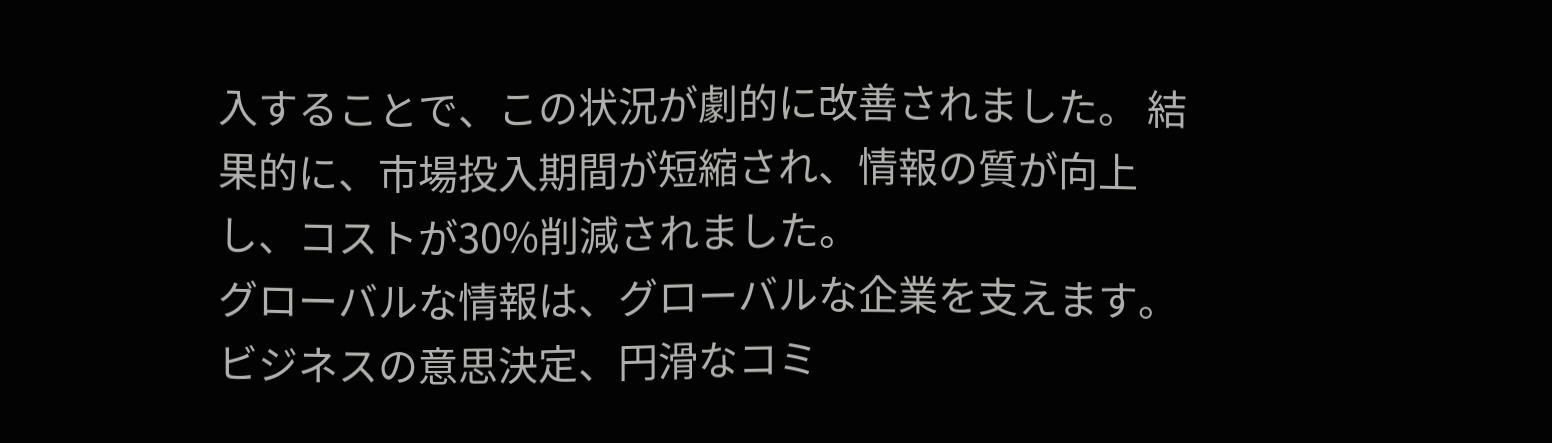入することで、この状況が劇的に改善されました。 結果的に、市場投入期間が短縮され、情報の質が向上し、コストが30%削減されました。
グローバルな情報は、グローバルな企業を支えます。 ビジネスの意思決定、円滑なコミ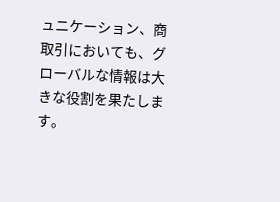ュニケーション、商取引においても、グローバルな情報は大きな役割を果たします。